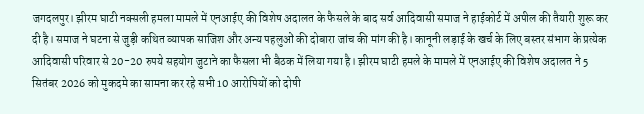जगदलपुर। झीरम घाटी नक्सली हमला मामले में एनआईए की विशेष अदालत के फैसले के बाद सर्व आदिवासी समाज ने हाईकोर्ट में अपील की तैयारी शुरू कर दी है। समाज ने घटना से जुड़ी कथित व्यापक साजिश और अन्य पहलुओं की दोबारा जांच की मांग की है। कानूनी लड़ाई के खर्च के लिए बस्तर संभाग के प्रत्येक आदिवासी परिवार से 20-20 रुपये सहयोग जुटाने का फैसला भी बैठक में लिया गया है। झीरम घाटी हमले के मामले में एनआईए की विशेष अदालत ने 5 सितंबर 2026 को मुकदमे का सामना कर रहे सभी 10 आरोपियों को दोषी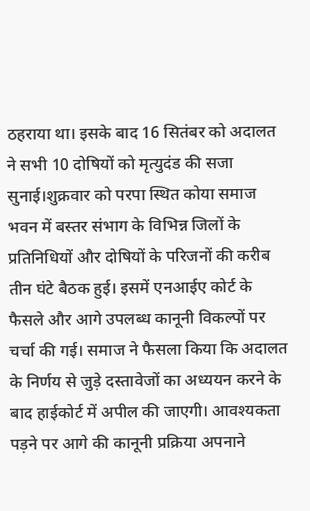ठहराया था। इसके बाद 16 सितंबर को अदालत ने सभी 10 दोषियों को मृत्युदंड की सजा सुनाई।शुक्रवार को परपा स्थित कोया समाज भवन में बस्तर संभाग के विभिन्न जिलों के प्रतिनिधियों और दोषियों के परिजनों की करीब तीन घंटे बैठक हुई। इसमें एनआईए कोर्ट के फैसले और आगे उपलब्ध कानूनी विकल्पों पर चर्चा की गई। समाज ने फैसला किया कि अदालत के निर्णय से जुड़े दस्तावेजों का अध्ययन करने के बाद हाईकोर्ट में अपील की जाएगी। आवश्यकता पड़ने पर आगे की कानूनी प्रक्रिया अपनाने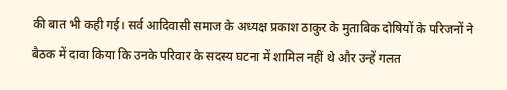की बात भी कही गई। सर्व आदिवासी समाज के अध्यक्ष प्रकाश ठाकुर के मुताबिक दोषियों के परिजनों ने बैठक में दावा किया कि उनके परिवार के सदस्य घटना में शामिल नहीं थे और उन्हें गलत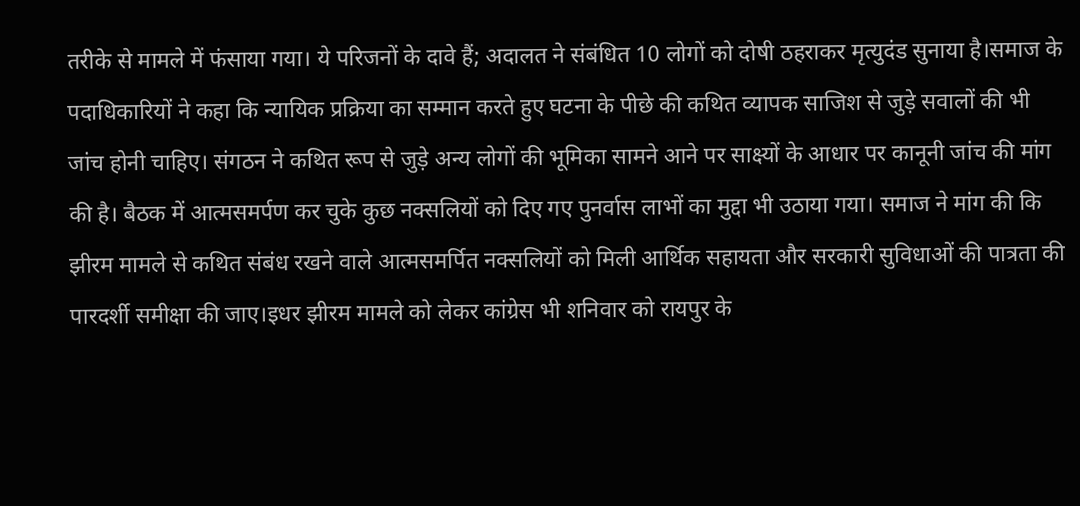तरीके से मामले में फंसाया गया। ये परिजनों के दावे हैं; अदालत ने संबंधित 10 लोगों को दोषी ठहराकर मृत्युदंड सुनाया है।समाज के पदाधिकारियों ने कहा कि न्यायिक प्रक्रिया का सम्मान करते हुए घटना के पीछे की कथित व्यापक साजिश से जुड़े सवालों की भी जांच होनी चाहिए। संगठन ने कथित रूप से जुड़े अन्य लोगों की भूमिका सामने आने पर साक्ष्यों के आधार पर कानूनी जांच की मांग की है। बैठक में आत्मसमर्पण कर चुके कुछ नक्सलियों को दिए गए पुनर्वास लाभों का मुद्दा भी उठाया गया। समाज ने मांग की कि झीरम मामले से कथित संबंध रखने वाले आत्मसमर्पित नक्सलियों को मिली आर्थिक सहायता और सरकारी सुविधाओं की पात्रता की पारदर्शी समीक्षा की जाए।इधर झीरम मामले को लेकर कांग्रेस भी शनिवार को रायपुर के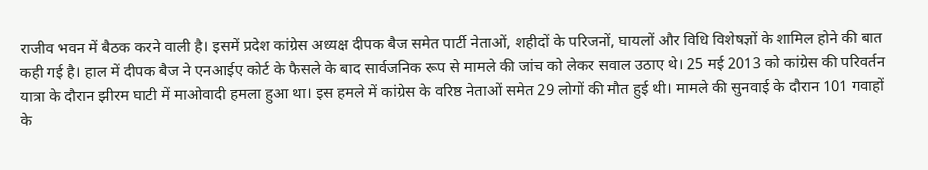राजीव भवन में बैठक करने वाली है। इसमें प्रदेश कांग्रेस अध्यक्ष दीपक बैज समेत पार्टी नेताओं, शहीदों के परिजनों, घायलों और विधि विशेषज्ञों के शामिल होने की बात कही गई है। हाल में दीपक बैज ने एनआईए कोर्ट के फैसले के बाद सार्वजनिक रूप से मामले की जांच को लेकर सवाल उठाए थे। 25 मई 2013 को कांग्रेस की परिवर्तन यात्रा के दौरान झीरम घाटी में माओवादी हमला हुआ था। इस हमले में कांग्रेस के वरिष्ठ नेताओं समेत 29 लोगों की मौत हुई थी। मामले की सुनवाई के दौरान 101 गवाहों के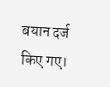बयान दर्ज किए गए।